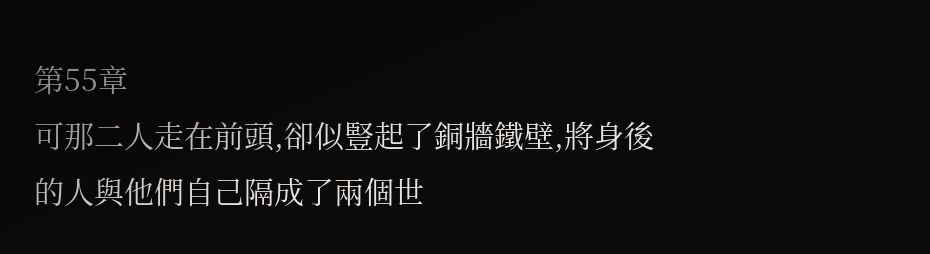第55章
可那二人走在前頭,卻似豎起了銅牆鐵壁,將身後的人與他們自己隔成了兩個世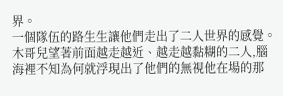界。
一個隊伍的路生生讓他們走出了二人世界的感覺。
木哥兒望著前面越走越近、越走越黏糊的二人,腦海裡不知為何就浮現出了他們的無視他在場的那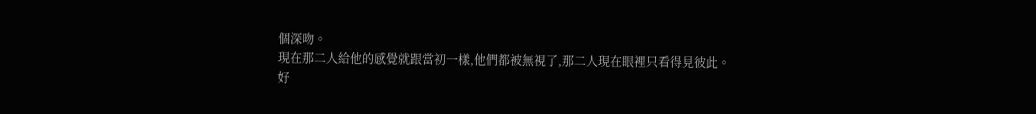個深吻。
現在那二人給他的感覺就跟當初一樣,他們都被無視了,那二人現在眼裡只看得見彼此。
好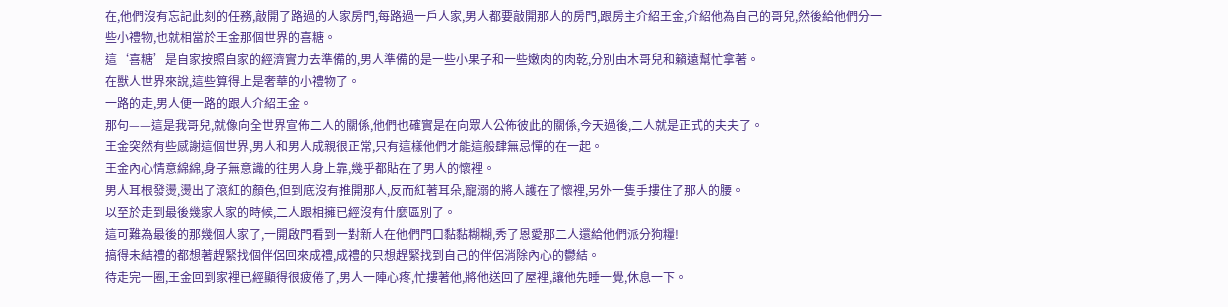在,他們沒有忘記此刻的任務,敲開了路過的人家房門,每路過一戶人家,男人都要敲開那人的房門,跟房主介紹王金,介紹他為自己的哥兒,然後給他們分一些小禮物,也就相當於王金那個世界的喜糖。
這‘喜糖’是自家按照自家的經濟實力去準備的,男人準備的是一些小果子和一些嫩肉的肉乾,分別由木哥兒和籟遠幫忙拿著。
在獸人世界來說,這些算得上是奢華的小禮物了。
一路的走,男人便一路的跟人介紹王金。
那句——這是我哥兒,就像向全世界宣佈二人的關係,他們也確實是在向眾人公佈彼此的關係,今天過後,二人就是正式的夫夫了。
王金突然有些感謝這個世界,男人和男人成親很正常,只有這樣他們才能這般肆無忌憚的在一起。
王金內心情意綿綿,身子無意識的往男人身上靠,幾乎都貼在了男人的懷裡。
男人耳根發燙,燙出了滾紅的顏色,但到底沒有推開那人,反而紅著耳朵,寵溺的將人護在了懷裡,另外一隻手摟住了那人的腰。
以至於走到最後幾家人家的時候,二人跟相擁已經沒有什麼區別了。
這可難為最後的那幾個人家了,一開啟門看到一對新人在他們門口黏黏糊糊,秀了恩愛那二人還給他們派分狗糧!
搞得未結禮的都想著趕緊找個伴侶回來成禮,成禮的只想趕緊找到自己的伴侶消除內心的鬱結。
待走完一圈,王金回到家裡已經顯得很疲倦了,男人一陣心疼,忙摟著他,將他送回了屋裡,讓他先睡一覺,休息一下。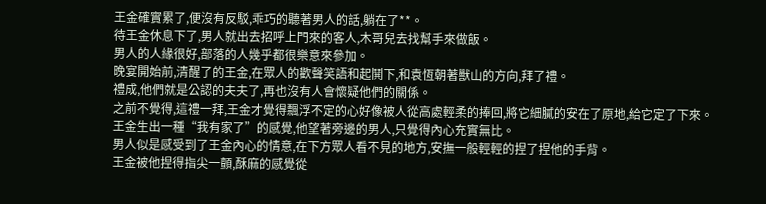王金確實累了,便沒有反駁,乖巧的聽著男人的話,躺在了**。
待王金休息下了,男人就出去招呼上門來的客人,木哥兒去找幫手來做飯。
男人的人緣很好,部落的人幾乎都很樂意來參加。
晚宴開始前,清醒了的王金,在眾人的歡聲笑語和起鬨下,和袁恆朝著獸山的方向,拜了禮。
禮成,他們就是公認的夫夫了,再也沒有人會懷疑他們的關係。
之前不覺得,這禮一拜,王金才覺得飄浮不定的心好像被人從高處輕柔的捧回,將它細膩的安在了原地,給它定了下來。
王金生出一種“我有家了”的感覺,他望著旁邊的男人,只覺得內心充實無比。
男人似是感受到了王金內心的情意,在下方眾人看不見的地方,安撫一般輕輕的捏了捏他的手背。
王金被他捏得指尖一顫,酥麻的感覺從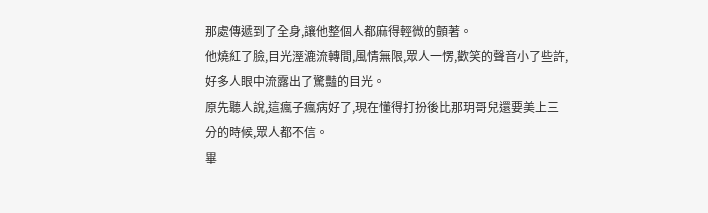那處傳遞到了全身,讓他整個人都麻得輕微的顫著。
他燒紅了臉,目光溼漉流轉間,風情無限,眾人一愣,歡笑的聲音小了些許,好多人眼中流露出了驚豔的目光。
原先聽人說,這瘋子瘋病好了,現在懂得打扮後比那玥哥兒還要美上三分的時候,眾人都不信。
畢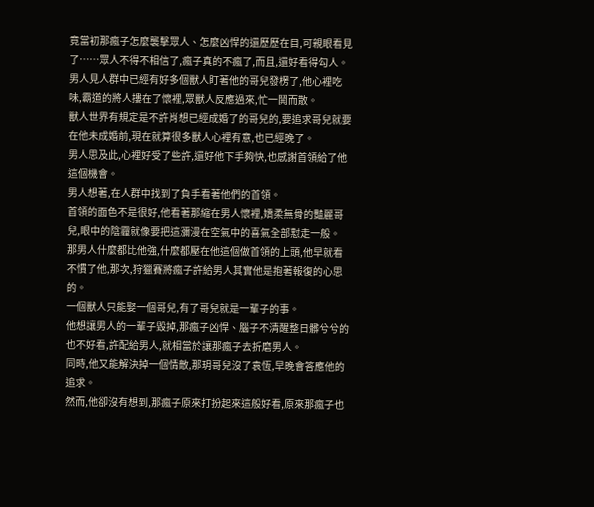竟當初那瘋子怎麼襲擊眾人、怎麼凶悍的還歷歷在目,可親眼看見了……眾人不得不相信了,瘋子真的不瘋了,而且,還好看得勾人。
男人見人群中已經有好多個獸人盯著他的哥兒發楞了,他心裡吃味,霸道的將人摟在了懷裡,眾獸人反應過來,忙一鬨而散。
獸人世界有規定是不許肖想已經成婚了的哥兒的,要追求哥兒就要在他未成婚前,現在就算很多獸人心裡有意,也已經晚了。
男人思及此,心裡好受了些許,還好他下手夠快,也感謝首領給了他這個機會。
男人想著,在人群中找到了負手看著他們的首領。
首領的面色不是很好,他看著那縮在男人懷裡,嬌柔無骨的豔麗哥兒,眼中的陰霾就像要把這瀰漫在空氣中的喜氣全部懟走一般。
那男人什麼都比他強,什麼都壓在他這個做首領的上頭,他早就看不慣了他,那次,狩獵賽將瘋子許給男人其實他是抱著報復的心思的。
一個獸人只能娶一個哥兒,有了哥兒就是一輩子的事。
他想讓男人的一輩子毀掉,那瘋子凶悍、腦子不清醒整日髒兮兮的也不好看,許配給男人,就相當於讓那瘋子去折磨男人。
同時,他又能解決掉一個情敵,那玥哥兒沒了袁恆,早晚會答應他的追求。
然而,他卻沒有想到,那瘋子原來打扮起來這般好看,原來那瘋子也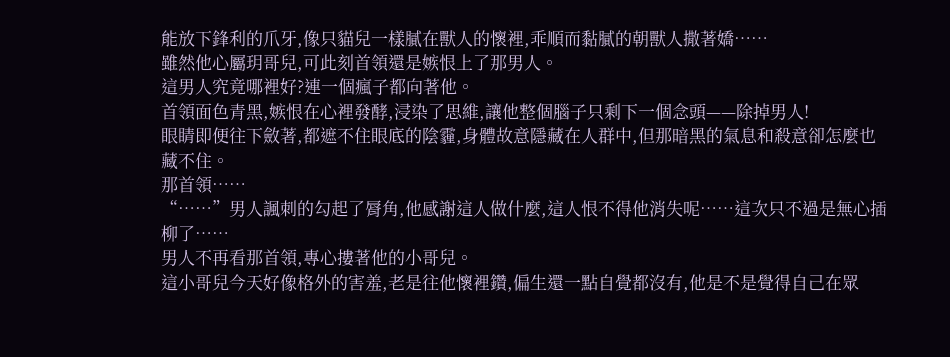能放下鋒利的爪牙,像只貓兒一樣膩在獸人的懷裡,乖順而黏膩的朝獸人撒著嬌……
雖然他心屬玥哥兒,可此刻首領還是嫉恨上了那男人。
這男人究竟哪裡好?連一個瘋子都向著他。
首領面色青黑,嫉恨在心裡發酵,浸染了思維,讓他整個腦子只剩下一個念頭——除掉男人!
眼睛即便往下斂著,都遮不住眼底的陰霾,身體故意隱藏在人群中,但那暗黑的氣息和殺意卻怎麼也藏不住。
那首領……
“……”男人諷刺的勾起了脣角,他感謝這人做什麼,這人恨不得他消失呢……這次只不過是無心插柳了……
男人不再看那首領,專心摟著他的小哥兒。
這小哥兒今天好像格外的害羞,老是往他懷裡鑽,偏生還一點自覺都沒有,他是不是覺得自己在眾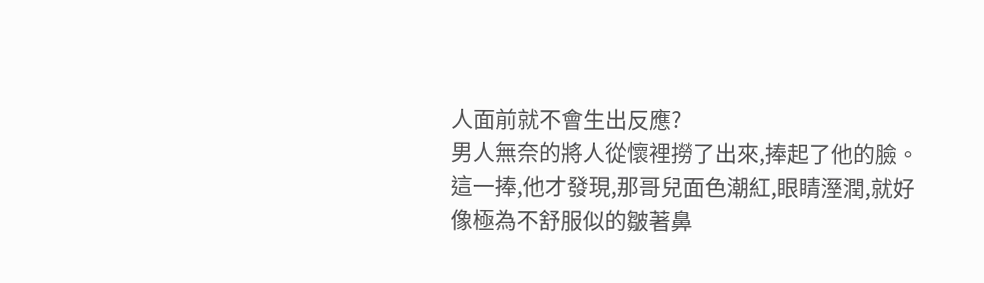人面前就不會生出反應?
男人無奈的將人從懷裡撈了出來,捧起了他的臉。
這一捧,他才發現,那哥兒面色潮紅,眼睛溼潤,就好像極為不舒服似的皺著鼻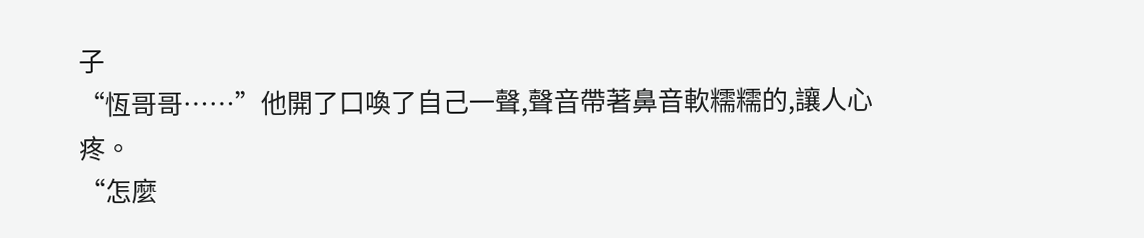子
“恆哥哥……”他開了口喚了自己一聲,聲音帶著鼻音軟糯糯的,讓人心疼。
“怎麼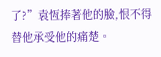了?”袁恆捧著他的臉,恨不得替他承受他的痛楚。